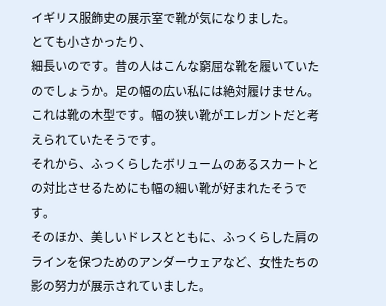イギリス服飾史の展示室で靴が気になりました。
とても小さかったり、
細長いのです。昔の人はこんな窮屈な靴を履いていたのでしょうか。足の幅の広い私には絶対履けません。
これは靴の木型です。幅の狭い靴がエレガントだと考えられていたそうです。
それから、ふっくらしたボリュームのあるスカートとの対比させるためにも幅の細い靴が好まれたそうです。
そのほか、美しいドレスとともに、ふっくらした肩のラインを保つためのアンダーウェアなど、女性たちの影の努力が展示されていました。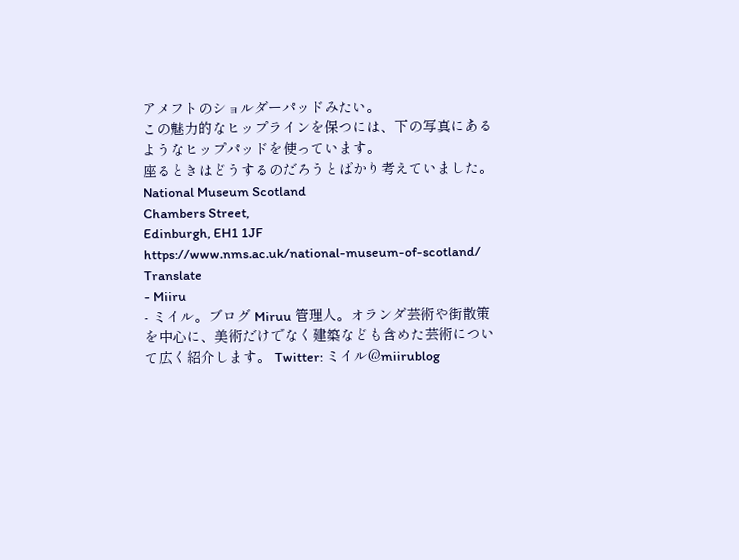アメフトのショルダーパッドみたい。
この魅力的なヒップラインを保つには、下の写真にあるようなヒップパッドを使っています。
座るときはどうするのだろうとばかり考えていました。
National Museum Scotland
Chambers Street,
Edinburgh, EH1 1JF
https://www.nms.ac.uk/national-museum-of-scotland/
Translate
- Miiru
- ミイル。ブログ Miruu 管理人。オランダ芸術や街散策を中心に、美術だけでなく建築なども含めた芸術について広く紹介します。 Twitter: ミイル@miirublog